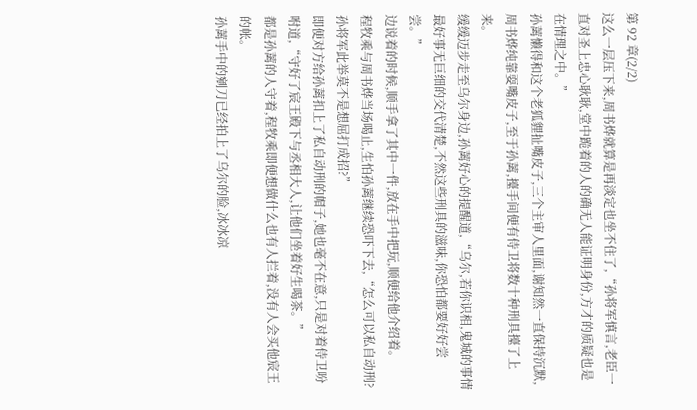第 92 章(2/2)
这么一层压下来,周书烨就算是再淡定也坐不住了,“孙将军慎言,老臣一直对圣上忠心耿耿,堂中跪着的人的确无人能证明身份,方才的质疑也是在情理之中。”
孙蓠懒得和这个老狐貍扯嘴皮子,三个主审人里面,谢知然一直保持沉默,周书烨纯靠耍嘴皮子,至于孙蓠,擡手间便有侍卫将数十种刑具擡了上来。
缓缓迈步走至乌尔身边,孙蓠好心的提醒道,“乌尔,若你识相,鬼城的事情最好事无巨细的交代清楚,不然这些刑具的滋味,你恐怕都要好好尝尝。”
边说着的时候,顺手拿了其中一件,放在手中把玩,顺便给他介绍着。
程牧乘与周书烨当场喝止,生怕孙蓠继续恐吓下去,“怎么可以私自动刑?孙将军此举莫不是想屈打成招?”
即便对方给孙蓠扣上了私自动刑的帽子,她也毫不在意,只是对着侍卫吩咐道,“守好了宸王殿下与丞相大人,让他们坐着好生喝茶。”
都是孙蓠的人守着,程牧乘即便想做什么也有人拦着,没有人会买他宸王的帐。
孙蓠手中的剜刀已经拍上了乌尔的脸,冰冰凉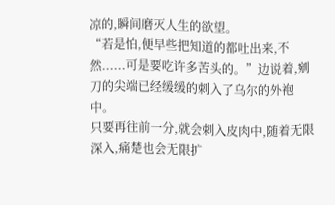凉的,瞬间磨灭人生的欲望。
“若是怕,便早些把知道的都吐出来,不然......可是要吃许多苦头的。”边说着,剜刀的尖端已经缓缓的刺入了乌尔的外袍中。
只要再往前一分,就会刺入皮肉中,随着无限深入,痛楚也会无限扩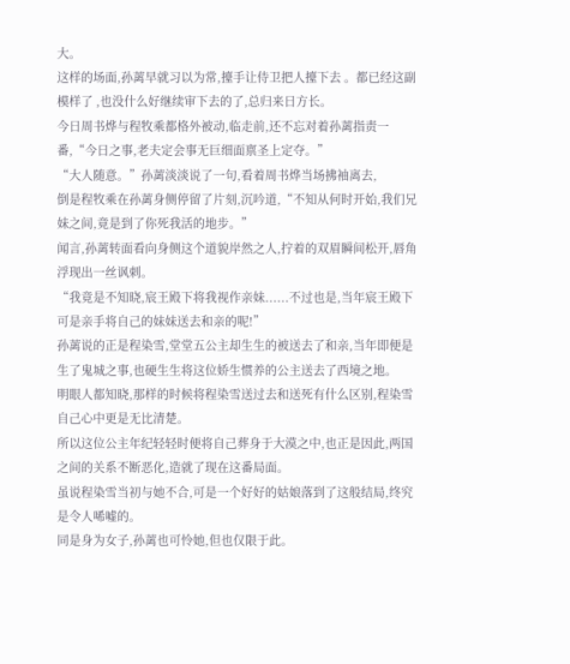大。
这样的场面,孙蓠早就习以为常,擡手让侍卫把人擡下去 。都已经这副模样了 ,也没什么好继续审下去的了,总归来日方长。
今日周书烨与程牧乘都格外被动,临走前,还不忘对着孙蓠指责一番,“今日之事,老夫定会事无巨细面禀圣上定夺。”
“大人随意。”孙蓠淡淡说了一句,看着周书烨当场拂袖离去,
倒是程牧乘在孙蓠身侧停留了片刻,沉吟道,“不知从何时开始,我们兄妹之间,竟是到了你死我活的地步。”
闻言,孙蓠转面看向身侧这个道貌岸然之人,拧着的双眉瞬间松开,唇角浮现出一丝讽刺。
“我竟是不知晓,宸王殿下将我视作亲妹......不过也是,当年宸王殿下可是亲手将自己的妹妹送去和亲的呢!”
孙蓠说的正是程染雪,堂堂五公主却生生的被送去了和亲,当年即便是生了鬼城之事,也硬生生将这位娇生惯养的公主送去了西境之地。
明眼人都知晓,那样的时候将程染雪送过去和送死有什么区别,程染雪自己心中更是无比清楚。
所以这位公主年纪轻轻时便将自己葬身于大漠之中,也正是因此,两国之间的关系不断恶化,造就了现在这番局面。
虽说程染雪当初与她不合,可是一个好好的姑娘落到了这般结局,终究是令人唏嘘的。
同是身为女子,孙蓠也可怜她,但也仅限于此。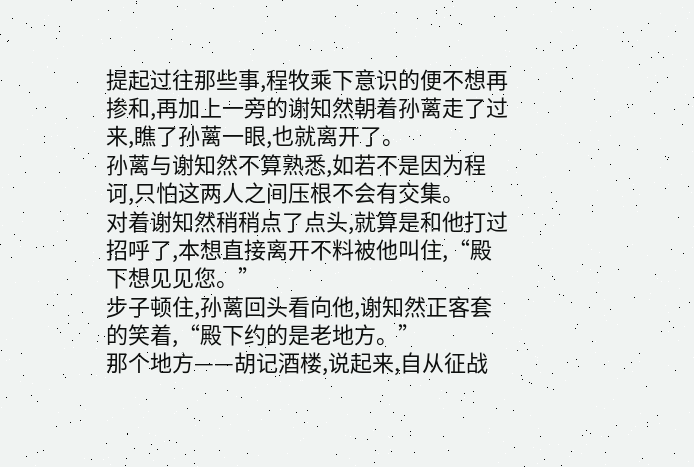提起过往那些事,程牧乘下意识的便不想再掺和,再加上一旁的谢知然朝着孙蓠走了过来,瞧了孙蓠一眼,也就离开了。
孙蓠与谢知然不算熟悉,如若不是因为程诃,只怕这两人之间压根不会有交集。
对着谢知然稍稍点了点头,就算是和他打过招呼了,本想直接离开不料被他叫住,“殿下想见见您。”
步子顿住,孙蓠回头看向他,谢知然正客套的笑着,“殿下约的是老地方。”
那个地方——胡记酒楼,说起来,自从征战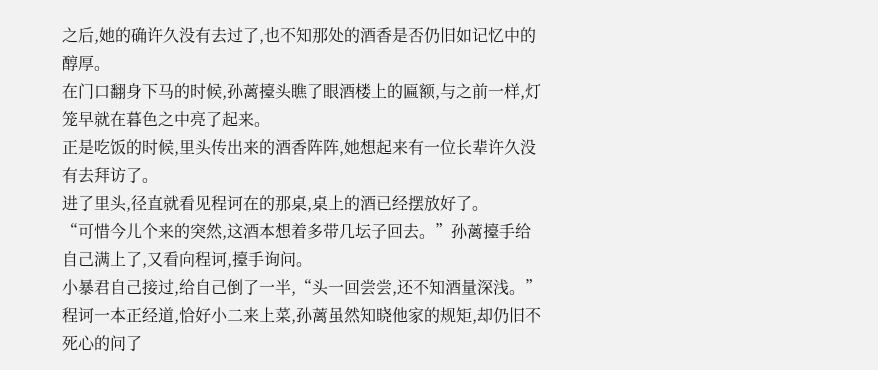之后,她的确许久没有去过了,也不知那处的酒香是否仍旧如记忆中的醇厚。
在门口翻身下马的时候,孙蓠擡头瞧了眼酒楼上的匾额,与之前一样,灯笼早就在暮色之中亮了起来。
正是吃饭的时候,里头传出来的酒香阵阵,她想起来有一位长辈许久没有去拜访了。
进了里头,径直就看见程诃在的那桌,桌上的酒已经摆放好了。
“可惜今儿个来的突然,这酒本想着多带几坛子回去。”孙蓠擡手给自己满上了,又看向程诃,擡手询问。
小暴君自己接过,给自己倒了一半,“头一回尝尝,还不知酒量深浅。”
程诃一本正经道,恰好小二来上菜,孙蓠虽然知晓他家的规矩,却仍旧不死心的问了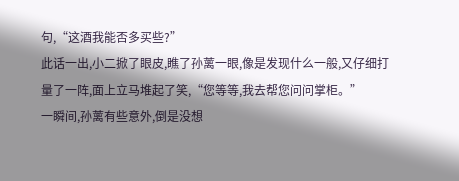句,“这酒我能否多买些?”
此话一出,小二掀了眼皮,瞧了孙蓠一眼,像是发现什么一般,又仔细打量了一阵,面上立马堆起了笑,“您等等,我去帮您问问掌柜。”
一瞬间,孙蓠有些意外,倒是没想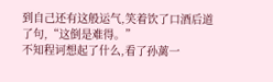到自己还有这般运气,笑着饮了口酒后道了句,“这倒是难得。”
不知程诃想起了什么,看了孙蓠一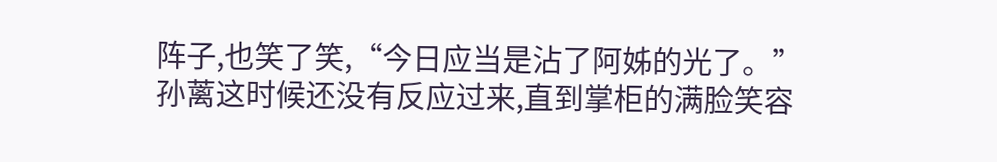阵子,也笑了笑,“今日应当是沾了阿姊的光了。”
孙蓠这时候还没有反应过来,直到掌柜的满脸笑容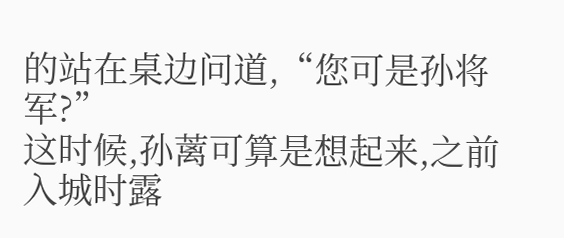的站在桌边问道,“您可是孙将军?”
这时候,孙蓠可算是想起来,之前入城时露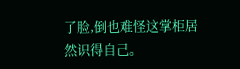了脸,倒也难怪这掌柜居然识得自己。